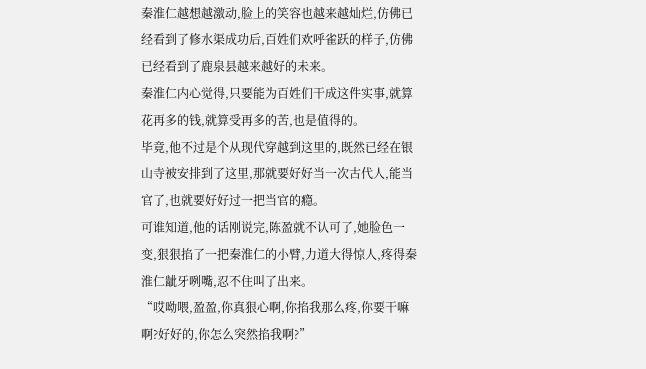秦淮仁越想越激动,脸上的笑容也越来越灿烂,仿佛已经看到了修水渠成功后,百姓们欢呼雀跃的样子,仿佛已经看到了鹿泉县越来越好的未来。
秦淮仁内心觉得,只要能为百姓们干成这件实事,就算花再多的钱,就算受再多的苦,也是值得的。
毕竟,他不过是个从现代穿越到这里的,既然已经在银山寺被安排到了这里,那就要好好当一次古代人,能当官了,也就要好好过一把当官的瘾。
可谁知道,他的话刚说完,陈盈就不认可了,她脸色一变,狠狠掐了一把秦淮仁的小臂,力道大得惊人,疼得秦淮仁龇牙咧嘴,忍不住叫了出来。
“哎呦喂,盈盈,你真狠心啊,你掐我那么疼,你要干嘛啊?好好的,你怎么突然掐我啊?”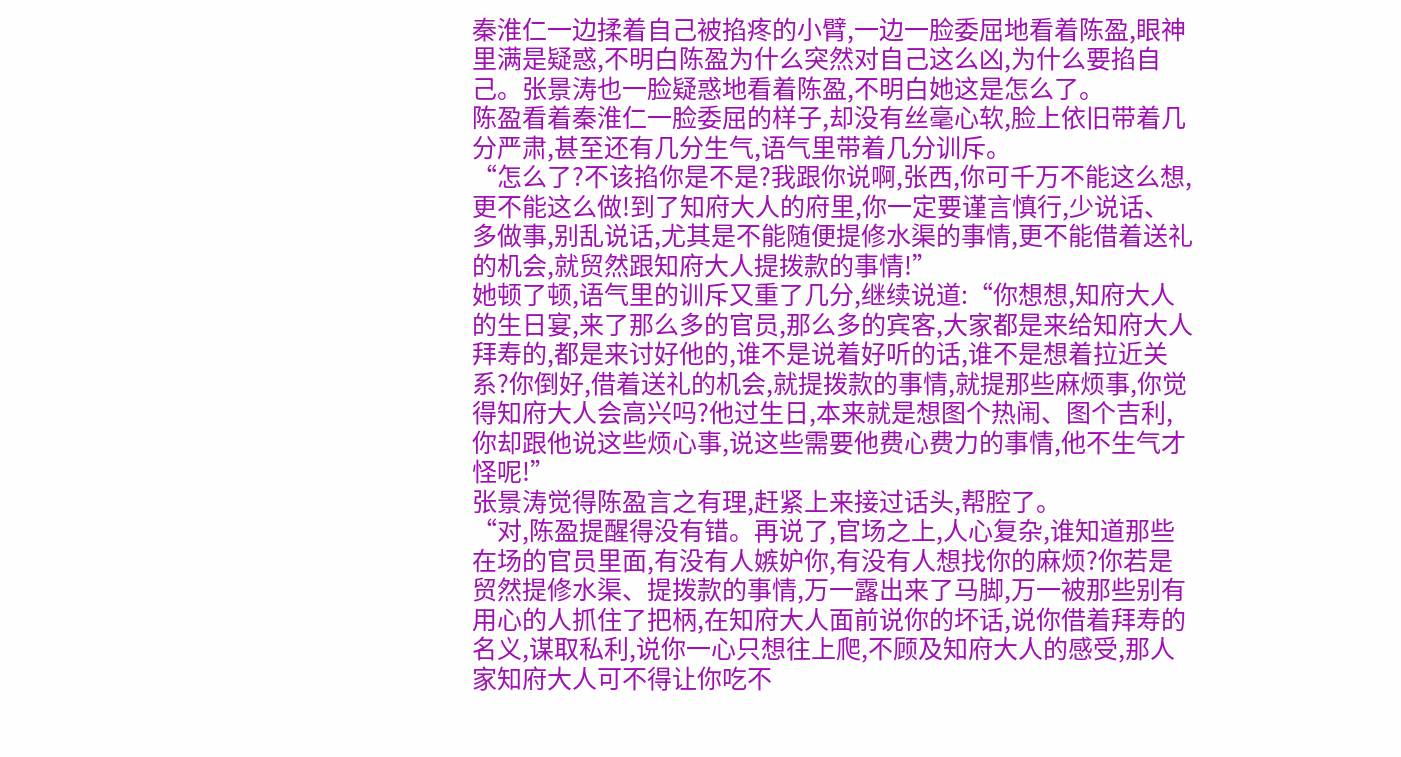秦淮仁一边揉着自己被掐疼的小臂,一边一脸委屈地看着陈盈,眼神里满是疑惑,不明白陈盈为什么突然对自己这么凶,为什么要掐自己。张景涛也一脸疑惑地看着陈盈,不明白她这是怎么了。
陈盈看着秦淮仁一脸委屈的样子,却没有丝毫心软,脸上依旧带着几分严肃,甚至还有几分生气,语气里带着几分训斥。
“怎么了?不该掐你是不是?我跟你说啊,张西,你可千万不能这么想,更不能这么做!到了知府大人的府里,你一定要谨言慎行,少说话、多做事,别乱说话,尤其是不能随便提修水渠的事情,更不能借着送礼的机会,就贸然跟知府大人提拨款的事情!”
她顿了顿,语气里的训斥又重了几分,继续说道:“你想想,知府大人的生日宴,来了那么多的官员,那么多的宾客,大家都是来给知府大人拜寿的,都是来讨好他的,谁不是说着好听的话,谁不是想着拉近关系?你倒好,借着送礼的机会,就提拨款的事情,就提那些麻烦事,你觉得知府大人会高兴吗?他过生日,本来就是想图个热闹、图个吉利,你却跟他说这些烦心事,说这些需要他费心费力的事情,他不生气才怪呢!”
张景涛觉得陈盈言之有理,赶紧上来接过话头,帮腔了。
“对,陈盈提醒得没有错。再说了,官场之上,人心复杂,谁知道那些在场的官员里面,有没有人嫉妒你,有没有人想找你的麻烦?你若是贸然提修水渠、提拨款的事情,万一露出来了马脚,万一被那些别有用心的人抓住了把柄,在知府大人面前说你的坏话,说你借着拜寿的名义,谋取私利,说你一心只想往上爬,不顾及知府大人的感受,那人家知府大人可不得让你吃不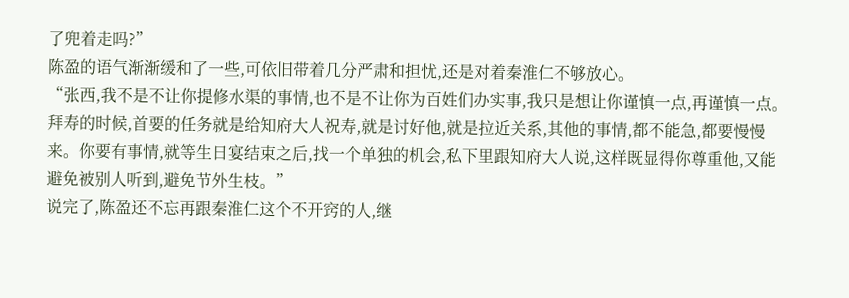了兜着走吗?”
陈盈的语气渐渐缓和了一些,可依旧带着几分严肃和担忧,还是对着秦淮仁不够放心。
“张西,我不是不让你提修水渠的事情,也不是不让你为百姓们办实事,我只是想让你谨慎一点,再谨慎一点。拜寿的时候,首要的任务就是给知府大人祝寿,就是讨好他,就是拉近关系,其他的事情,都不能急,都要慢慢来。你要有事情,就等生日宴结束之后,找一个单独的机会,私下里跟知府大人说,这样既显得你尊重他,又能避免被别人听到,避免节外生枝。”
说完了,陈盈还不忘再跟秦淮仁这个不开窍的人,继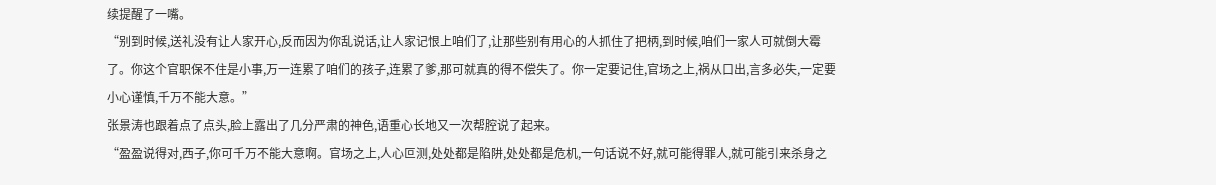续提醒了一嘴。
“别到时候,送礼没有让人家开心,反而因为你乱说话,让人家记恨上咱们了,让那些别有用心的人抓住了把柄,到时候,咱们一家人可就倒大霉了。你这个官职保不住是小事,万一连累了咱们的孩子,连累了爹,那可就真的得不偿失了。你一定要记住,官场之上,祸从口出,言多必失,一定要小心谨慎,千万不能大意。”
张景涛也跟着点了点头,脸上露出了几分严肃的神色,语重心长地又一次帮腔说了起来。
“盈盈说得对,西子,你可千万不能大意啊。官场之上,人心叵测,处处都是陷阱,处处都是危机,一句话说不好,就可能得罪人,就可能引来杀身之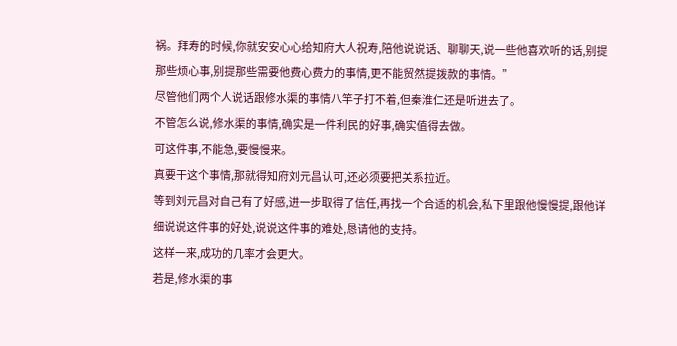祸。拜寿的时候,你就安安心心给知府大人祝寿,陪他说说话、聊聊天,说一些他喜欢听的话,别提那些烦心事,别提那些需要他费心费力的事情,更不能贸然提拨款的事情。”
尽管他们两个人说话跟修水渠的事情八竿子打不着,但秦淮仁还是听进去了。
不管怎么说,修水渠的事情,确实是一件利民的好事,确实值得去做。
可这件事,不能急,要慢慢来。
真要干这个事情,那就得知府刘元昌认可,还必须要把关系拉近。
等到刘元昌对自己有了好感,进一步取得了信任,再找一个合适的机会,私下里跟他慢慢提,跟他详细说说这件事的好处,说说这件事的难处,恳请他的支持。
这样一来,成功的几率才会更大。
若是,修水渠的事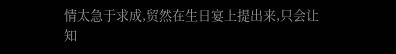情太急于求成,贸然在生日宴上提出来,只会让知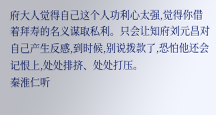府大人觉得自己这个人功利心太强,觉得你借着拜寿的名义谋取私利。只会让知府刘元昌对自己产生反感,到时候,别说拨款了,恐怕他还会记恨上,处处排挤、处处打压。
秦淮仁听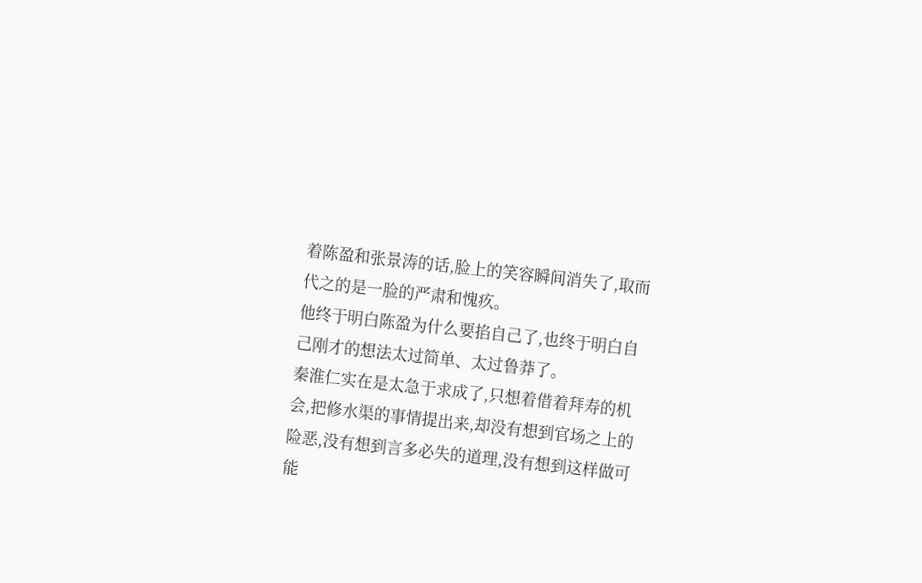着陈盈和张景涛的话,脸上的笑容瞬间消失了,取而代之的是一脸的严肃和愧疚。
他终于明白陈盈为什么要掐自己了,也终于明白自己刚才的想法太过简单、太过鲁莽了。
秦淮仁实在是太急于求成了,只想着借着拜寿的机会,把修水渠的事情提出来,却没有想到官场之上的险恶,没有想到言多必失的道理,没有想到这样做可能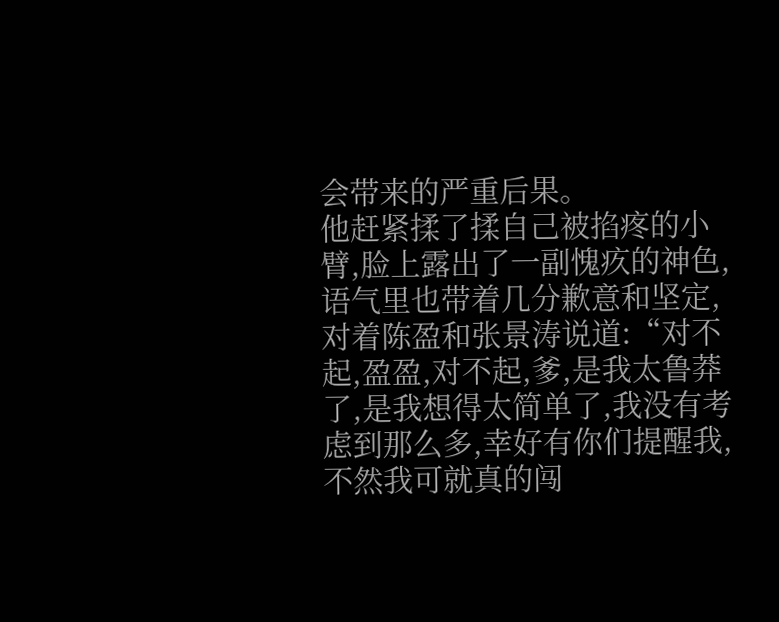会带来的严重后果。
他赶紧揉了揉自己被掐疼的小臂,脸上露出了一副愧疚的神色,语气里也带着几分歉意和坚定,对着陈盈和张景涛说道:“对不起,盈盈,对不起,爹,是我太鲁莽了,是我想得太简单了,我没有考虑到那么多,幸好有你们提醒我,不然我可就真的闯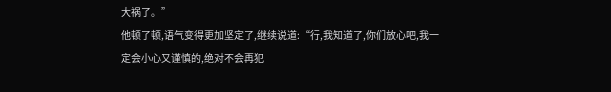大祸了。”
他顿了顿,语气变得更加坚定了,继续说道:“行,我知道了,你们放心吧,我一定会小心又谨慎的,绝对不会再犯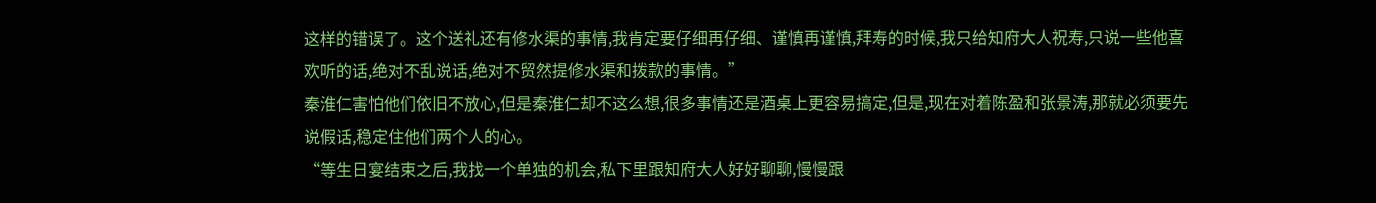这样的错误了。这个送礼还有修水渠的事情,我肯定要仔细再仔细、谨慎再谨慎,拜寿的时候,我只给知府大人祝寿,只说一些他喜欢听的话,绝对不乱说话,绝对不贸然提修水渠和拨款的事情。”
秦淮仁害怕他们依旧不放心,但是秦淮仁却不这么想,很多事情还是酒桌上更容易搞定,但是,现在对着陈盈和张景涛,那就必须要先说假话,稳定住他们两个人的心。
“等生日宴结束之后,我找一个单独的机会,私下里跟知府大人好好聊聊,慢慢跟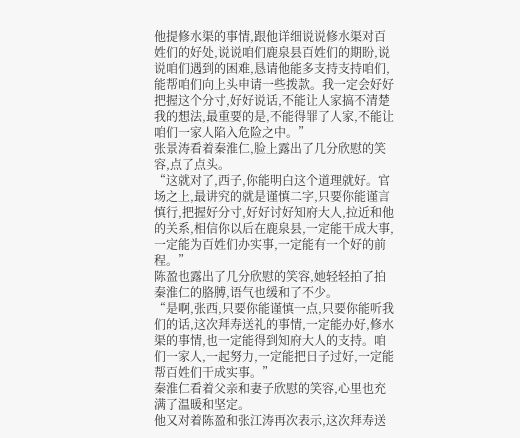他提修水渠的事情,跟他详细说说修水渠对百姓们的好处,说说咱们鹿泉县百姓们的期盼,说说咱们遇到的困难,恳请他能多支持支持咱们,能帮咱们向上头申请一些拨款。我一定会好好把握这个分寸,好好说话,不能让人家搞不清楚我的想法,最重要的是,不能得罪了人家,不能让咱们一家人陷入危险之中。”
张景涛看着秦淮仁,脸上露出了几分欣慰的笑容,点了点头。
“这就对了,西子,你能明白这个道理就好。官场之上,最讲究的就是谨慎二字,只要你能谨言慎行,把握好分寸,好好讨好知府大人,拉近和他的关系,相信你以后在鹿泉县,一定能干成大事,一定能为百姓们办实事,一定能有一个好的前程。”
陈盈也露出了几分欣慰的笑容,她轻轻拍了拍秦淮仁的胳膊,语气也缓和了不少。
“是啊,张西,只要你能谨慎一点,只要你能听我们的话,这次拜寿送礼的事情,一定能办好,修水渠的事情,也一定能得到知府大人的支持。咱们一家人,一起努力,一定能把日子过好,一定能帮百姓们干成实事。”
秦淮仁看着父亲和妻子欣慰的笑容,心里也充满了温暖和坚定。
他又对着陈盈和张江涛再次表示,这次拜寿送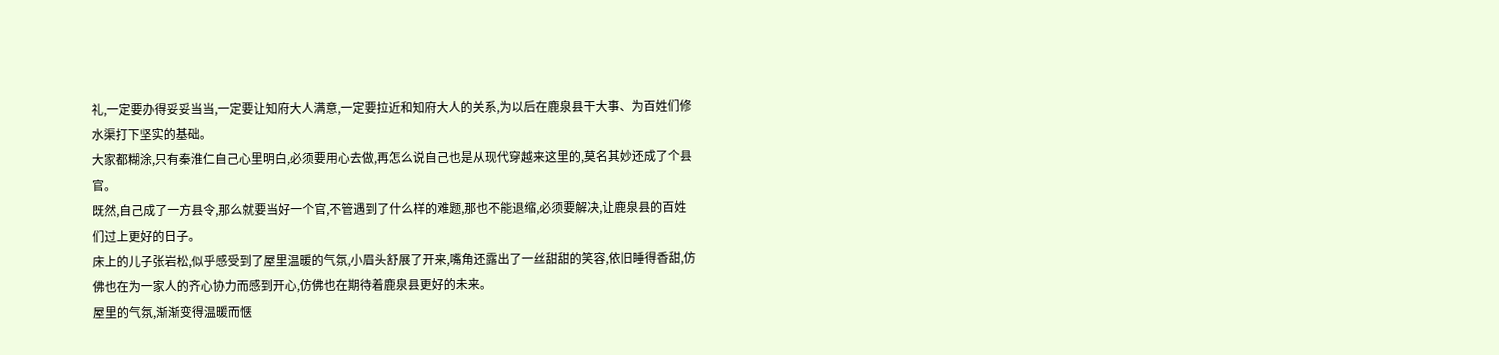礼,一定要办得妥妥当当,一定要让知府大人满意,一定要拉近和知府大人的关系,为以后在鹿泉县干大事、为百姓们修水渠打下坚实的基础。
大家都糊涂,只有秦淮仁自己心里明白,必须要用心去做,再怎么说自己也是从现代穿越来这里的,莫名其妙还成了个县官。
既然,自己成了一方县令,那么就要当好一个官,不管遇到了什么样的难题,那也不能退缩,必须要解决,让鹿泉县的百姓们过上更好的日子。
床上的儿子张岩松,似乎感受到了屋里温暖的气氛,小眉头舒展了开来,嘴角还露出了一丝甜甜的笑容,依旧睡得香甜,仿佛也在为一家人的齐心协力而感到开心,仿佛也在期待着鹿泉县更好的未来。
屋里的气氛,渐渐变得温暖而惬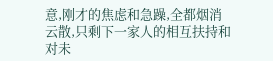意,刚才的焦虑和急躁,全都烟消云散,只剩下一家人的相互扶持和对未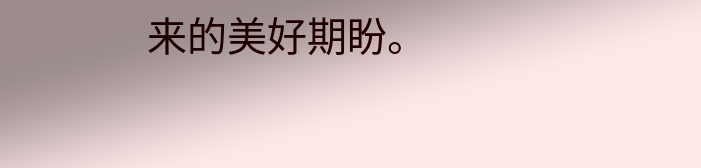来的美好期盼。